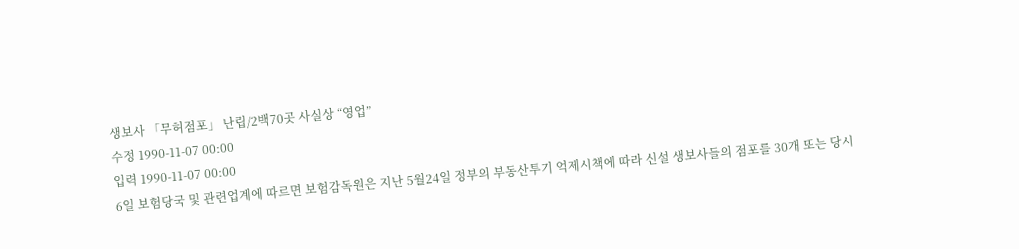생보사 「무허점포」 난립/2백70곳 사실상 “영업”
수정 1990-11-07 00:00
입력 1990-11-07 00:00
6일 보험당국 및 관련업계에 따르면 보험감독원은 지난 5월24일 정부의 부동산투기 억제시책에 따라 신설 생보사들의 점포를 30개 또는 당시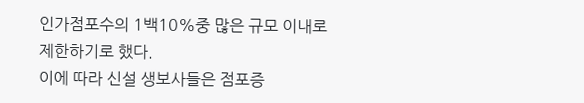인가점포수의 1백10%중 많은 규모 이내로 제한하기로 했다.
이에 따라 신설 생보사들은 점포증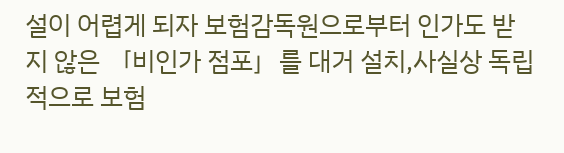설이 어렵게 되자 보험감독원으로부터 인가도 받지 않은 「비인가 점포」를 대거 설치,사실상 독립적으로 보험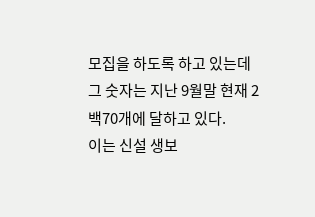모집을 하도록 하고 있는데 그 숫자는 지난 9월말 현재 2백70개에 달하고 있다.
이는 신설 생보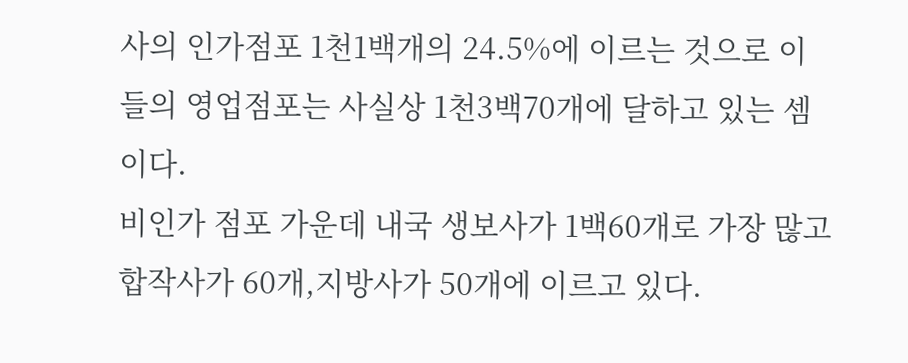사의 인가점포 1천1백개의 24.5%에 이르는 것으로 이들의 영업점포는 사실상 1천3백70개에 달하고 있는 셈이다.
비인가 점포 가운데 내국 생보사가 1백60개로 가장 많고 합작사가 60개,지방사가 50개에 이르고 있다.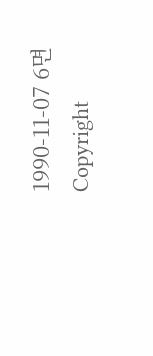1990-11-07 6면
Copyright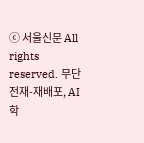ⓒ 서울신문 All rights reserved. 무단 전재-재배포, AI 학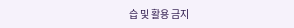습 및 활용 금지